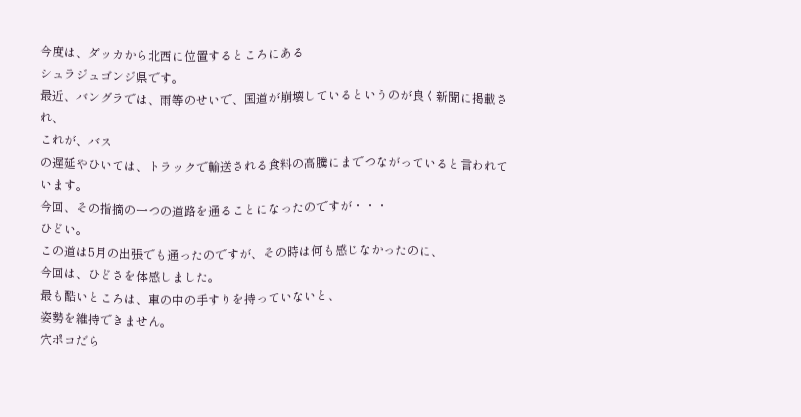今度は、ダッカから北西に位置するところにある
シュラジュゴンジ県です。
最近、バングラでは、雨等のせいで、国道が崩壊しているというのが良く新聞に掲載され、
これが、バス
の遅延やひいては、トラックで輸送される食料の高騰にまでつながっていると言われています。
今回、その指摘の一つの道路を通ることになったのですが・・・
ひどい。
この道は5月の出張でも通ったのですが、その時は何も感じなかったのに、
今回は、ひどさを体感しました。
最も酷いところは、車の中の手すりを持っていないと、
姿勢を維持できません。
穴ポコだら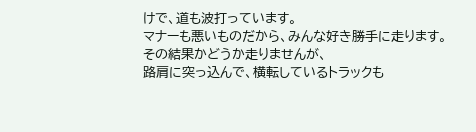けで、道も波打っています。
マナーも悪いものだから、みんな好き勝手に走ります。
その結果かどうか走りませんが、
路肩に突っ込んで、横転しているトラックも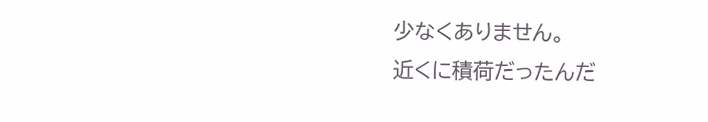少なくありません。
近くに積荷だったんだ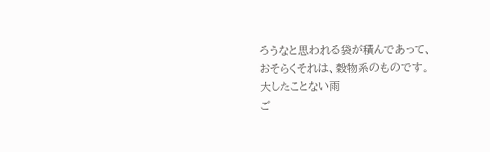ろうなと思われる袋が積んであって、
おそらくそれは、穀物系のものです。
大したことない雨
ご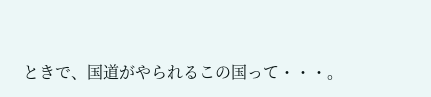ときで、国道がやられるこの国って・・・。